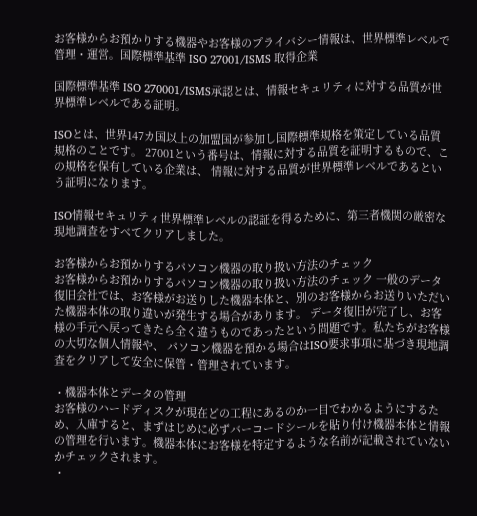お客様からお預かりする機器やお客様のプライバシー情報は、世界標準レベルで管理・運営。国際標準基準 ISO 27001/ISMS 取得企業

国際標準基準 ISO 270001/ISMS承認とは、情報セキュリティに対する品質が世界標準レベルである証明。

ISOとは、世界147カ国以上の加盟国が参加し国際標準規格を策定している品質規格のことです。 27001という番号は、情報に対する品質を証明するもので、この規格を保有している企業は、 情報に対する品質が世界標準レベルであるという証明になります。

ISO情報セキュリティ世界標準レベルの認証を得るために、第三者機関の厳密な現地調査をすべてクリアしました。

お客様からお預かりするパソコン機器の取り扱い方法のチェック
お客様からお預かりするパソコン機器の取り扱い方法のチェック 一般のデータ復旧会社では、お客様がお送りした機器本体と、別のお客様からお送りいただいた機器本体の取り違いが発生する場合があります。 データ復旧が完了し、お客様の手元へ戻ってきたら全く違うものであったという問題です。私たちがお客様の大切な個人情報や、 パソコン機器を預かる場合はISO要求事項に基づき現地調査をクリアして安全に保管・管理されています。

・機器本体とデータの管理
お客様のハードディスクが現在どの工程にあるのか一目でわかるようにするため、入庫すると、まずはじめに必ずバーコードシールを貼り付け機器本体と情報の管理を行います。機器本体にお客様を特定するような名前が記載されていないかチェックされます。
・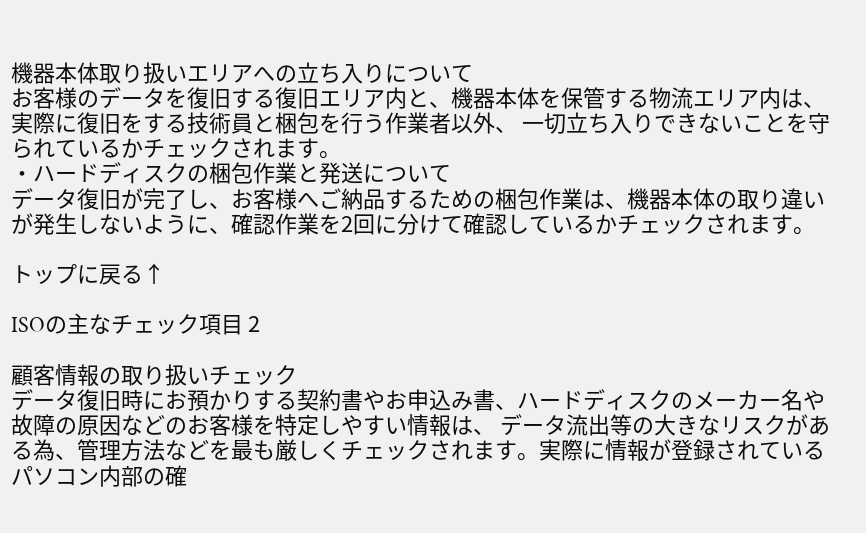機器本体取り扱いエリアへの立ち入りについて
お客様のデータを復旧する復旧エリア内と、機器本体を保管する物流エリア内は、実際に復旧をする技術員と梱包を行う作業者以外、 一切立ち入りできないことを守られているかチェックされます。
・ハードディスクの梱包作業と発送について
データ復旧が完了し、お客様へご納品するための梱包作業は、機器本体の取り違いが発生しないように、確認作業を2回に分けて確認しているかチェックされます。

トップに戻る↑

ISOの主なチェック項目 2

顧客情報の取り扱いチェック
データ復旧時にお預かりする契約書やお申込み書、ハードディスクのメーカー名や故障の原因などのお客様を特定しやすい情報は、 データ流出等の大きなリスクがある為、管理方法などを最も厳しくチェックされます。実際に情報が登録されているパソコン内部の確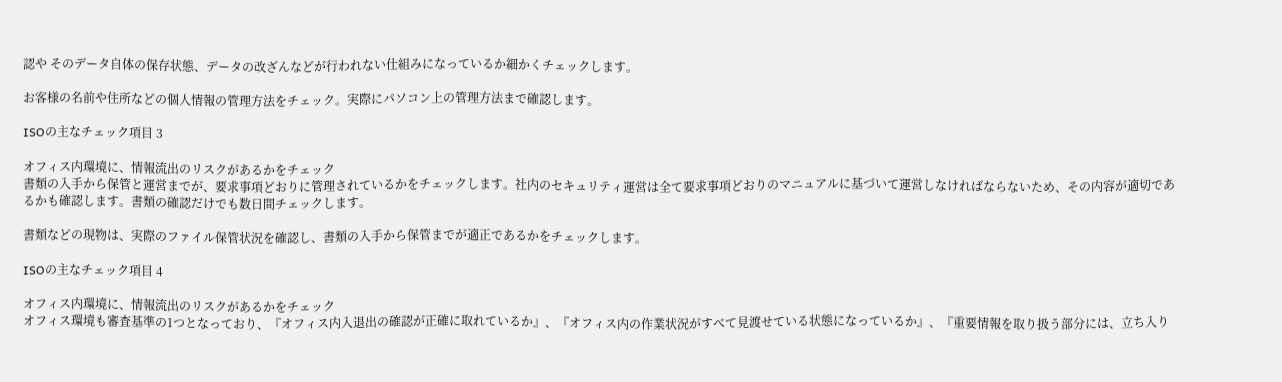認や そのデータ自体の保存状態、データの改ざんなどが行われない仕組みになっているか細かくチェックします。

お客様の名前や住所などの個人情報の管理方法をチェック。実際にパソコン上の管理方法まで確認します。

ISOの主なチェック項目 3

オフィス内環境に、情報流出のリスクがあるかをチェック
書類の入手から保管と運営までが、要求事項どおりに管理されているかをチェックします。社内のセキュリティ運営は全て要求事項どおりのマニュアルに基づいて運営しなければならないため、その内容が適切であるかも確認します。書類の確認だけでも数日間チェックします。

書類などの現物は、実際のファイル保管状況を確認し、書類の入手から保管までが適正であるかをチェックします。

ISOの主なチェック項目 4

オフィス内環境に、情報流出のリスクがあるかをチェック
オフィス環境も審査基準の1つとなっており、『オフィス内入退出の確認が正確に取れているか』、『オフィス内の作業状況がすべて見渡せている状態になっているか』、『重要情報を取り扱う部分には、立ち入り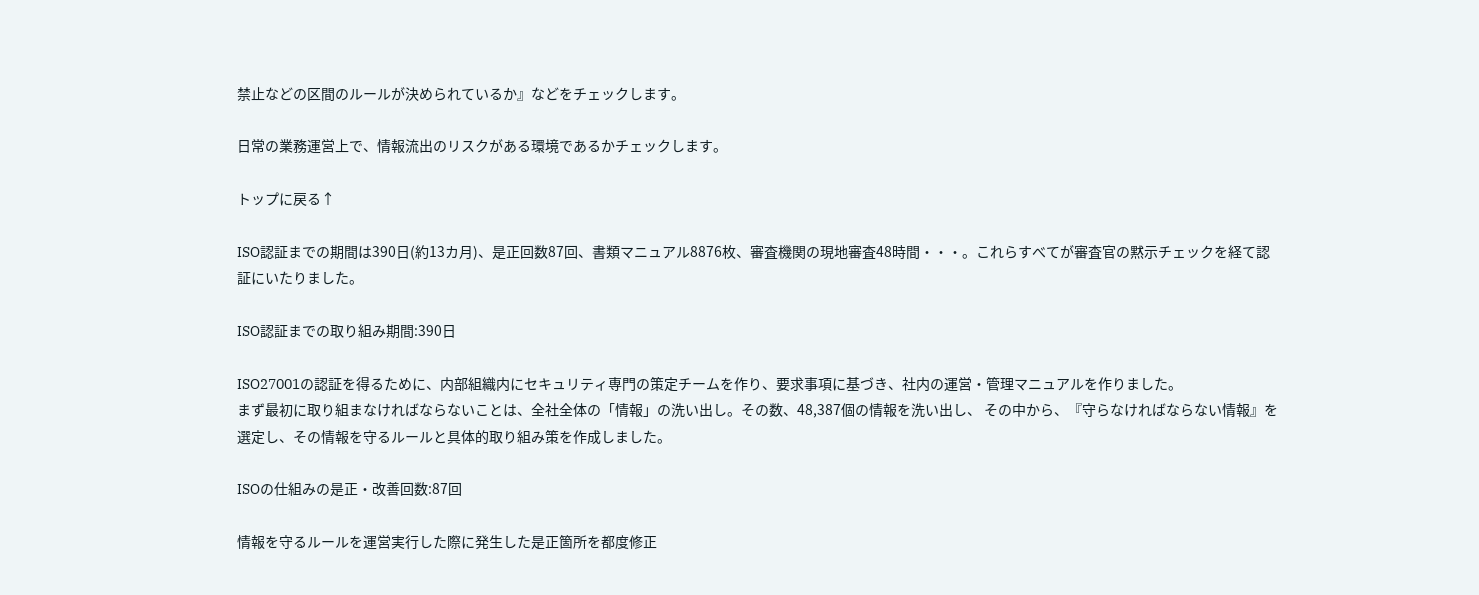禁止などの区間のルールが決められているか』などをチェックします。

日常の業務運営上で、情報流出のリスクがある環境であるかチェックします。

トップに戻る↑

ISO認証までの期間は390日(約13カ月)、是正回数87回、書類マニュアル8876枚、審査機関の現地審査48時間・・・。これらすべてが審査官の黙示チェックを経て認証にいたりました。

ISO認証までの取り組み期間:390日

ISO27001の認証を得るために、内部組織内にセキュリティ専門の策定チームを作り、要求事項に基づき、社内の運営・管理マニュアルを作りました。
まず最初に取り組まなければならないことは、全社全体の「情報」の洗い出し。その数、48,387個の情報を洗い出し、 その中から、『守らなければならない情報』を選定し、その情報を守るルールと具体的取り組み策を作成しました。

ISOの仕組みの是正・改善回数:87回

情報を守るルールを運営実行した際に発生した是正箇所を都度修正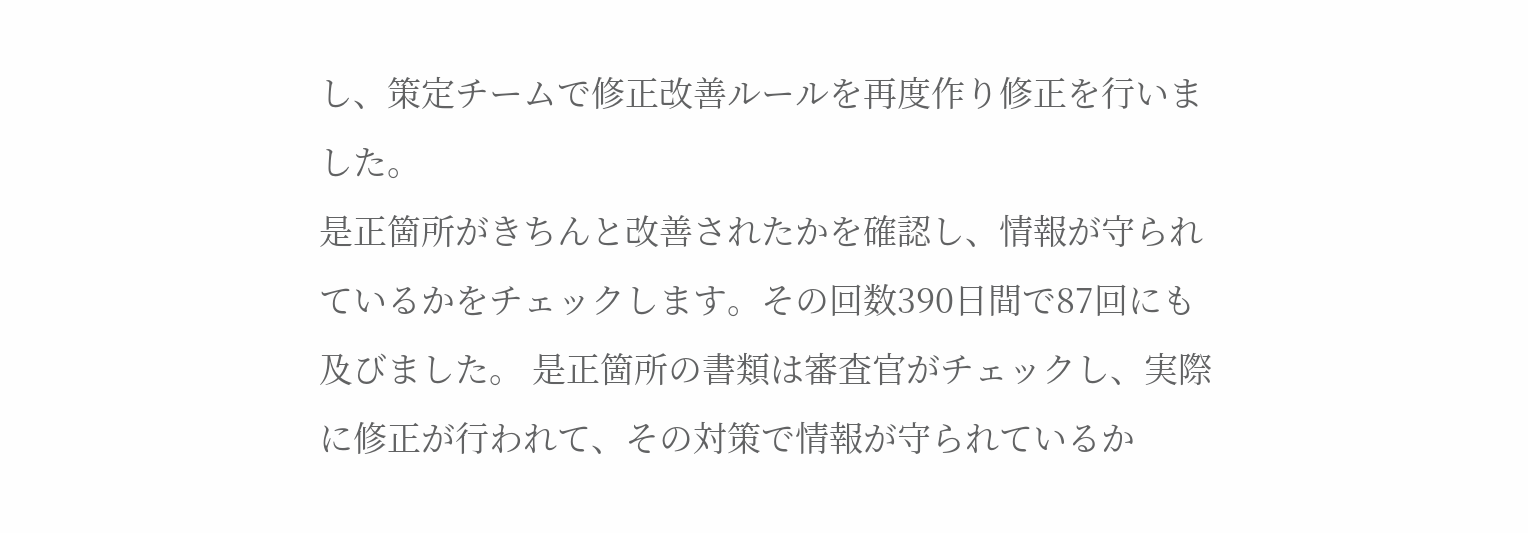し、策定チームで修正改善ルールを再度作り修正を行いました。
是正箇所がきちんと改善されたかを確認し、情報が守られているかをチェックします。その回数390日間で87回にも及びました。 是正箇所の書類は審査官がチェックし、実際に修正が行われて、その対策で情報が守られているか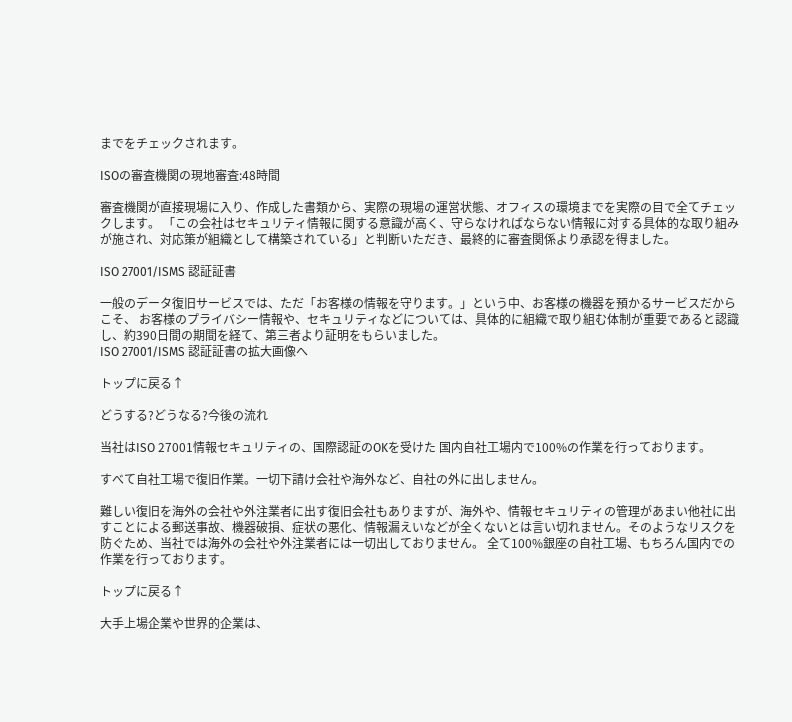までをチェックされます。

ISOの審査機関の現地審査:48時間

審査機関が直接現場に入り、作成した書類から、実際の現場の運営状態、オフィスの環境までを実際の目で全てチェックします。 「この会社はセキュリティ情報に関する意識が高く、守らなければならない情報に対する具体的な取り組みが施され、対応策が組織として構築されている」と判断いただき、最終的に審査関係より承認を得ました。

ISO 27001/ISMS 認証証書

一般のデータ復旧サービスでは、ただ「お客様の情報を守ります。」という中、お客様の機器を預かるサービスだからこそ、 お客様のプライバシー情報や、セキュリティなどについては、具体的に組織で取り組む体制が重要であると認識し、約390日間の期間を経て、第三者より証明をもらいました。
ISO 27001/ISMS 認証証書の拡大画像へ

トップに戻る↑

どうする?どうなる?今後の流れ

当社はISO 27001情報セキュリティの、国際認証のOKを受けた 国内自社工場内で100%の作業を行っております。

すべて自社工場で復旧作業。一切下請け会社や海外など、自社の外に出しません。

難しい復旧を海外の会社や外注業者に出す復旧会社もありますが、海外や、情報セキュリティの管理があまい他社に出すことによる郵送事故、機器破損、症状の悪化、情報漏えいなどが全くないとは言い切れません。そのようなリスクを防ぐため、当社では海外の会社や外注業者には一切出しておりません。 全て100%銀座の自社工場、もちろん国内での作業を行っております。

トップに戻る↑

大手上場企業や世界的企業は、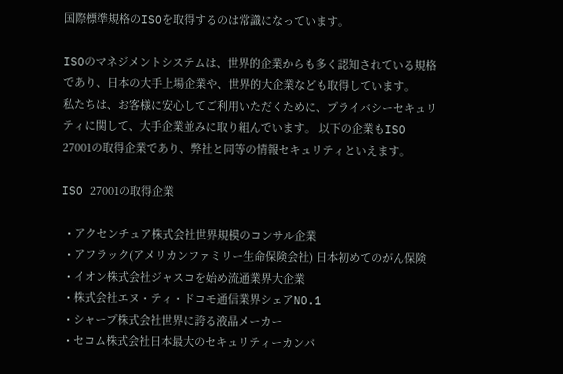国際標準規格のISOを取得するのは常識になっています。

ISOのマネジメントシステムは、世界的企業からも多く認知されている規格であり、日本の大手上場企業や、世界的大企業なども取得しています。
私たちは、お客様に安心してご利用いただくために、プライバシーセキュリティに関して、大手企業並みに取り組んでいます。 以下の企業もISO 27001の取得企業であり、弊社と同等の情報セキュリティといえます。

ISO 27001の取得企業

  • アクセンチュア株式会社世界規模のコンサル企業
  • アフラック(アメリカンファミリー生命保険会社) 日本初めてのがん保険
  • イオン株式会社ジャスコを始め流通業界大企業
  • 株式会社エヌ・ティ・ドコモ通信業界シェアNO.1
  • シャープ株式会社世界に誇る液晶メーカー
  • セコム株式会社日本最大のセキュリティーカンパ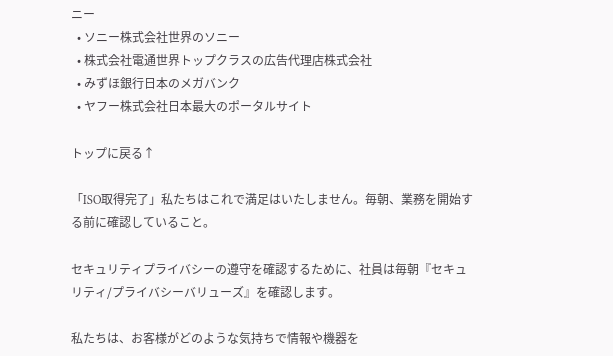ニー
  • ソニー株式会社世界のソニー
  • 株式会社電通世界トップクラスの広告代理店株式会社
  • みずほ銀行日本のメガバンク
  • ヤフー株式会社日本最大のポータルサイト

トップに戻る↑

「ISO取得完了」私たちはこれで満足はいたしません。毎朝、業務を開始する前に確認していること。

セキュリティプライバシーの遵守を確認するために、社員は毎朝『セキュリティ/プライバシーバリューズ』を確認します。

私たちは、お客様がどのような気持ちで情報や機器を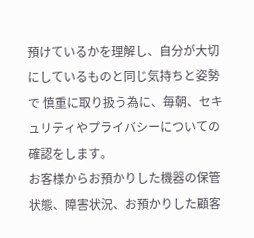預けているかを理解し、自分が大切にしているものと同じ気持ちと姿勢で 慎重に取り扱う為に、毎朝、セキュリティやプライバシーについての確認をします。
お客様からお預かりした機器の保管状態、障害状況、お預かりした顧客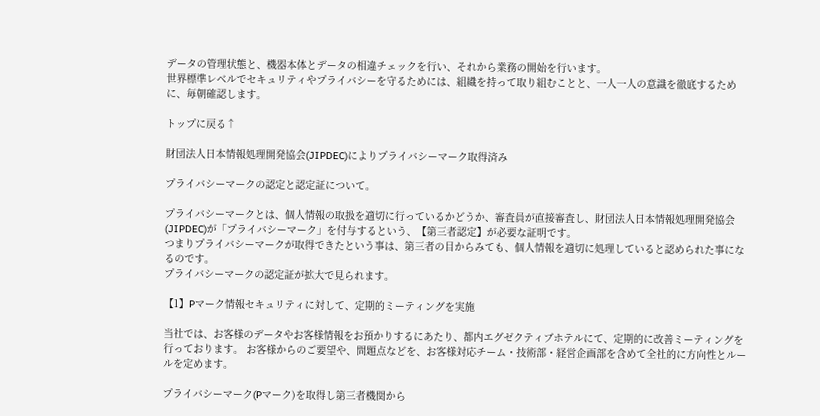データの管理状態と、機器本体とデータの相違チェックを行い、それから業務の開始を行います。
世界標準レベルでセキュリティやプライバシーを守るためには、組織を持って取り組むことと、一人一人の意識を徹底するために、毎朝確認します。

トップに戻る↑

財団法人日本情報処理開発協会(JIPDEC)によりプライバシーマーク取得済み

プライバシーマークの認定と認定証について。

プライバシーマークとは、個人情報の取扱を適切に行っているかどうか、審査員が直接審査し、財団法人日本情報処理開発協会(JIPDEC)が「プライバシーマーク」を付与するという、【第三者認定】が必要な証明です。
つまりプライバシーマークが取得できたという事は、第三者の目からみても、個人情報を適切に処理していると認められた事になるのです。
プライバシーマークの認定証が拡大で見られます。

【1】Pマーク情報セキュリティに対して、定期的ミーティングを実施

当社では、お客様のデータやお客様情報をお預かりするにあたり、都内エグゼクティブホテルにて、定期的に改善ミーティングを行っております。 お客様からのご要望や、問題点などを、お客様対応チーム・技術部・経営企画部を含めて全社的に方向性とルールを定めます。

プライバシーマーク(Pマーク)を取得し第三者機関から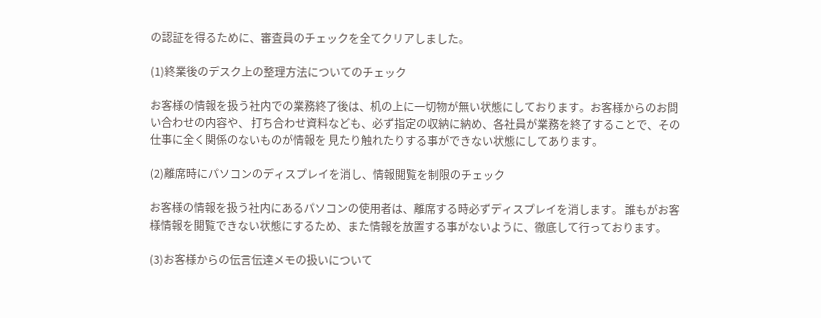の認証を得るために、審査員のチェックを全てクリアしました。

(1)終業後のデスク上の整理方法についてのチェック

お客様の情報を扱う社内での業務終了後は、机の上に一切物が無い状態にしております。お客様からのお問い合わせの内容や、 打ち合わせ資料なども、必ず指定の収納に納め、各社員が業務を終了することで、その仕事に全く関係のないものが情報を 見たり触れたりする事ができない状態にしてあります。

(2)離席時にパソコンのディスプレイを消し、情報閲覧を制限のチェック

お客様の情報を扱う社内にあるパソコンの使用者は、離席する時必ずディスプレイを消します。 誰もがお客様情報を閲覧できない状態にするため、また情報を放置する事がないように、徹底して行っております。

(3)お客様からの伝言伝達メモの扱いについて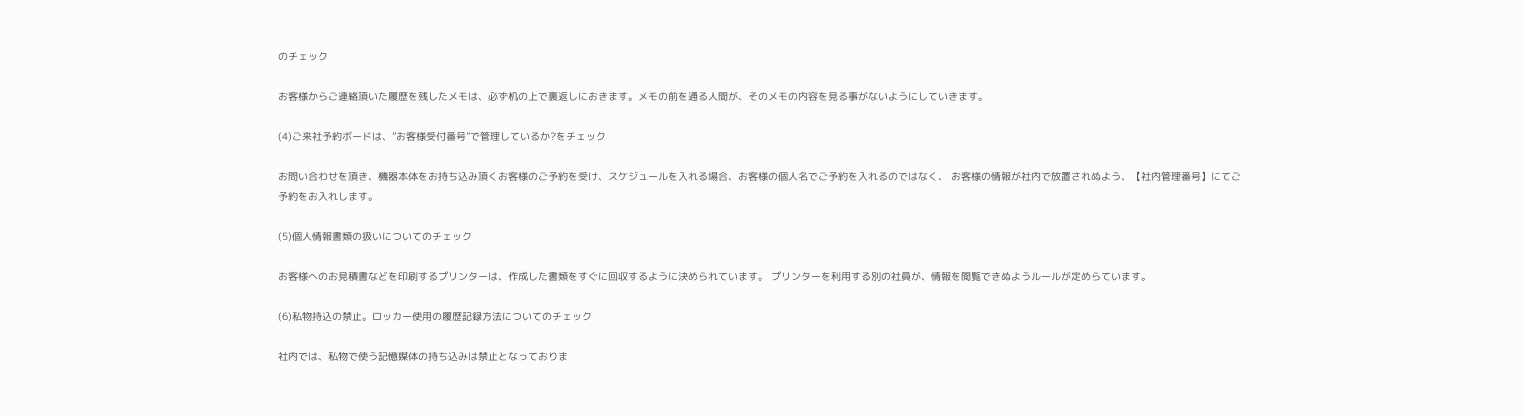のチェック

お客様からご連絡頂いた履歴を残したメモは、必ず机の上で裏返しにおきます。メモの前を通る人間が、そのメモの内容を見る事がないようにしていきます。

(4)ご来社予約ボードは、”お客様受付番号”で管理しているか?をチェック

お問い合わせを頂き、機器本体をお持ち込み頂くお客様のご予約を受け、スケジュールを入れる場合、お客様の個人名でご予約を入れるのではなく、 お客様の情報が社内で放置されぬよう、【社内管理番号】にてご予約をお入れします。

(5)個人情報書類の扱いについてのチェック

お客様へのお見積書などを印刷するプリンターは、作成した書類をすぐに回収するように決められています。 プリンターを利用する別の社員が、情報を閲覧できぬようルールが定めらています。

(6)私物持込の禁止。ロッカー使用の履歴記録方法についてのチェック

社内では、私物で使う記憶媒体の持ち込みは禁止となっておりま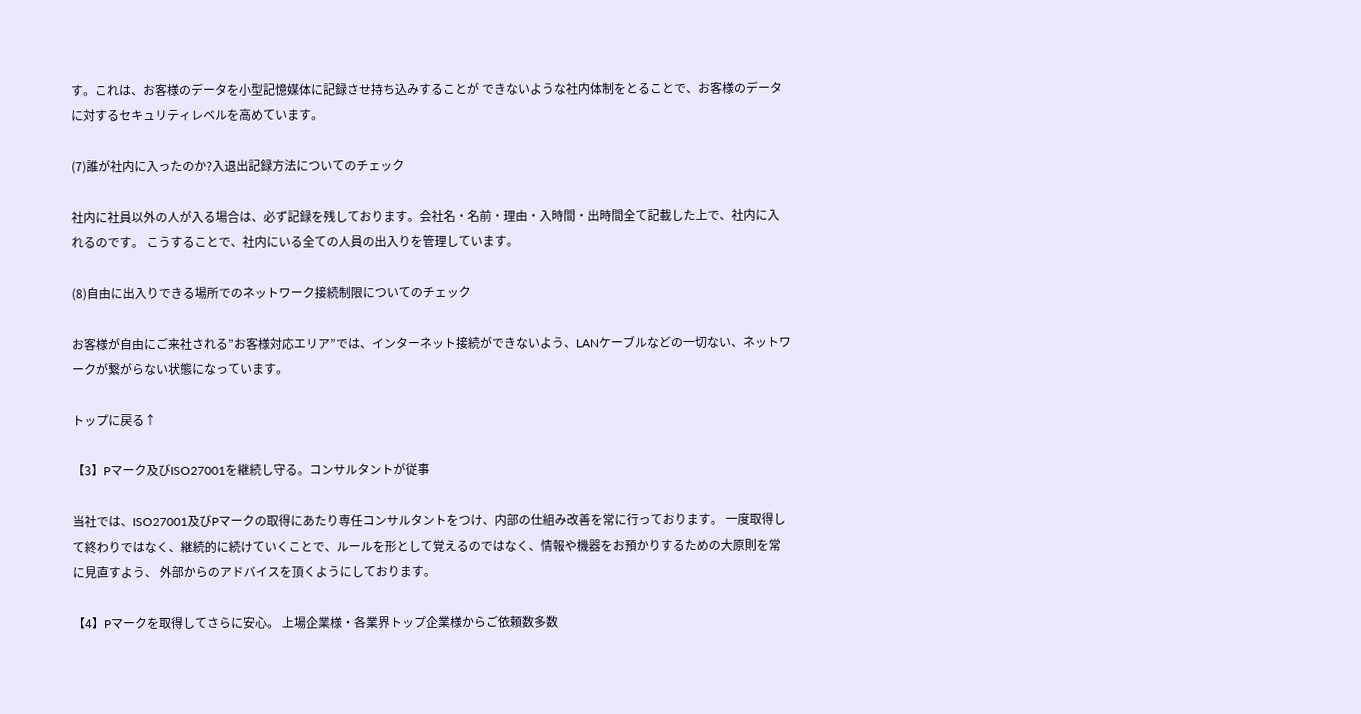す。これは、お客様のデータを小型記憶媒体に記録させ持ち込みすることが できないような社内体制をとることで、お客様のデータに対するセキュリティレベルを高めています。

(7)誰が社内に入ったのか?入退出記録方法についてのチェック

社内に社員以外の人が入る場合は、必ず記録を残しております。会社名・名前・理由・入時間・出時間全て記載した上で、社内に入れるのです。 こうすることで、社内にいる全ての人員の出入りを管理しています。

(8)自由に出入りできる場所でのネットワーク接続制限についてのチェック

お客様が自由にご来社される”お客様対応エリア”では、インターネット接続ができないよう、LANケーブルなどの一切ない、ネットワークが繋がらない状態になっています。

トップに戻る↑

【3】Pマーク及びISO27001を継続し守る。コンサルタントが従事

当社では、ISO27001及びPマークの取得にあたり専任コンサルタントをつけ、内部の仕組み改善を常に行っております。 一度取得して終わりではなく、継続的に続けていくことで、ルールを形として覚えるのではなく、情報や機器をお預かりするための大原則を常に見直すよう、 外部からのアドバイスを頂くようにしております。

【4】Pマークを取得してさらに安心。 上場企業様・各業界トップ企業様からご依頼数多数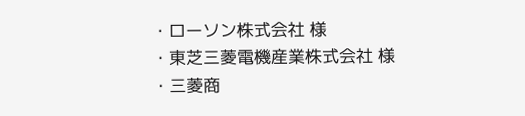・ローソン株式会社 様
・東芝三菱電機産業株式会社 様
・三菱商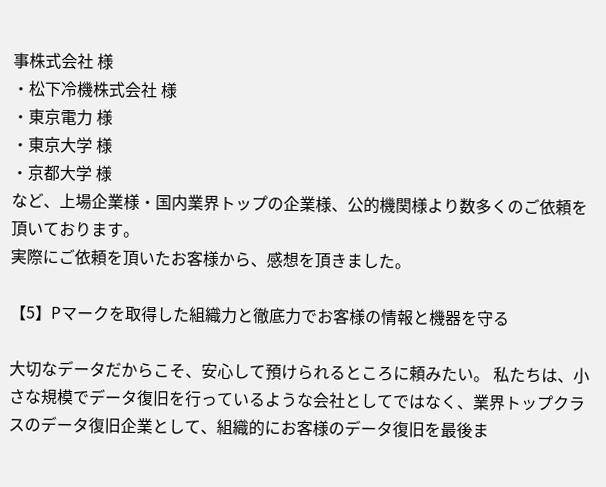事株式会社 様
・松下冷機株式会社 様
・東京電力 様
・東京大学 様
・京都大学 様
など、上場企業様・国内業界トップの企業様、公的機関様より数多くのご依頼を頂いております。
実際にご依頼を頂いたお客様から、感想を頂きました。

【5】Pマークを取得した組織力と徹底力でお客様の情報と機器を守る

大切なデータだからこそ、安心して預けられるところに頼みたい。 私たちは、小さな規模でデータ復旧を行っているような会社としてではなく、業界トップクラスのデータ復旧企業として、組織的にお客様のデータ復旧を最後ま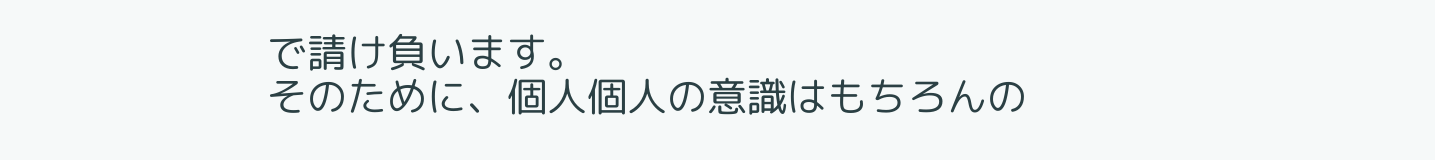で請け負います。
そのために、個人個人の意識はもちろんの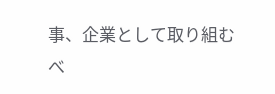事、企業として取り組むべ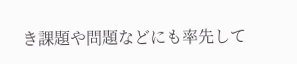き課題や問題などにも率先して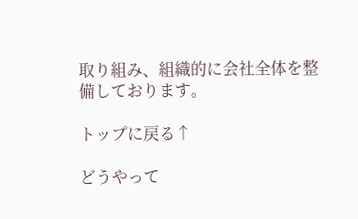取り組み、組織的に会社全体を整備しております。

トップに戻る↑

どうやって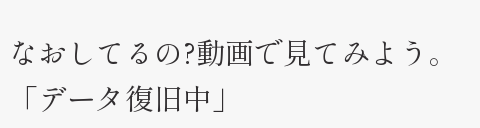なおしてるの?動画で見てみよう。「データ復旧中」